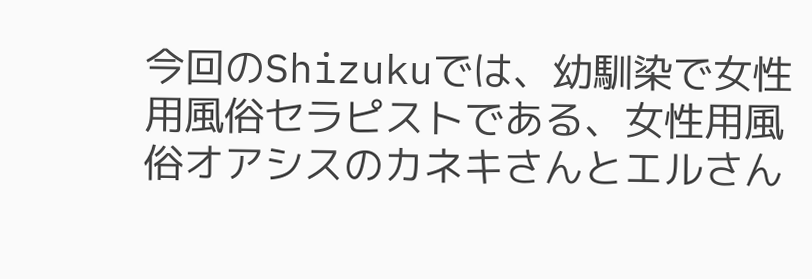今回のShizukuでは、幼馴染で女性用風俗セラピストである、女性用風俗オアシスのカネキさんとエルさん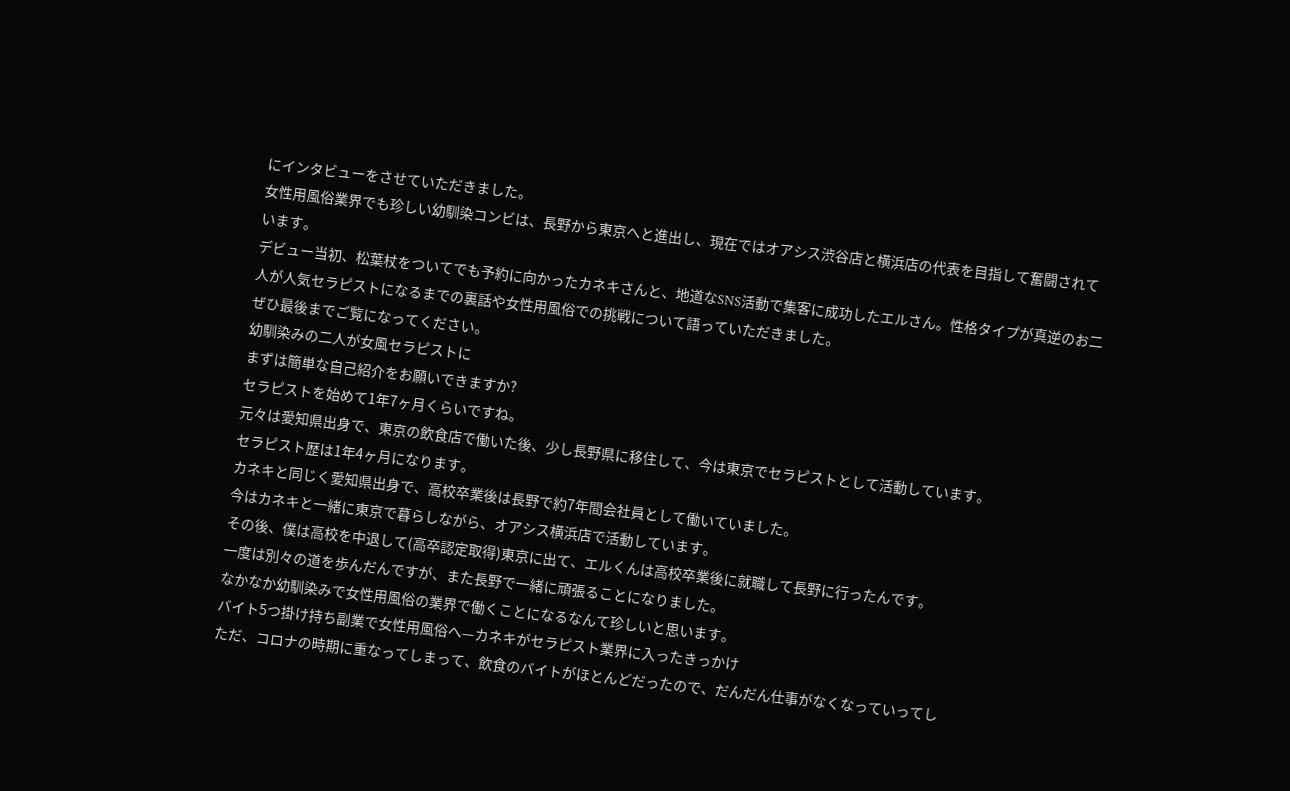にインタビューをさせていただきました。
女性用風俗業界でも珍しい幼馴染コンビは、長野から東京へと進出し、現在ではオアシス渋谷店と横浜店の代表を目指して奮闘されています。
デビュー当初、松葉杖をついてでも予約に向かったカネキさんと、地道なSNS活動で集客に成功したエルさん。性格タイプが真逆のお二人が人気セラピストになるまでの裏話や女性用風俗での挑戦について語っていただきました。
ぜひ最後までご覧になってください。
幼馴染みの二人が女風セラピストに
まずは簡単な自己紹介をお願いできますか?
セラピストを始めて1年7ヶ月くらいですね。
元々は愛知県出身で、東京の飲食店で働いた後、少し長野県に移住して、今は東京でセラピストとして活動しています。
セラピスト歴は1年4ヶ月になります。
カネキと同じく愛知県出身で、高校卒業後は長野で約7年間会社員として働いていました。
今はカネキと一緒に東京で暮らしながら、オアシス横浜店で活動しています。
その後、僕は高校を中退して(高卒認定取得)東京に出て、エルくんは高校卒業後に就職して長野に行ったんです。
一度は別々の道を歩んだんですが、また長野で一緒に頑張ることになりました。
なかなか幼馴染みで女性用風俗の業界で働くことになるなんて珍しいと思います。
バイト5つ掛け持ち副業で女性用風俗へ—カネキがセラピスト業界に入ったきっかけ
ただ、コロナの時期に重なってしまって、飲食のバイトがほとんどだったので、だんだん仕事がなくなっていってし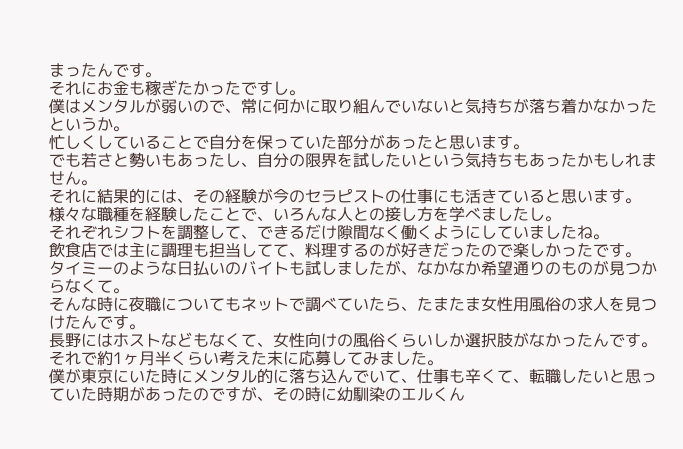まったんです。
それにお金も稼ぎたかったですし。
僕はメンタルが弱いので、常に何かに取り組んでいないと気持ちが落ち着かなかったというか。
忙しくしていることで自分を保っていた部分があったと思います。
でも若さと勢いもあったし、自分の限界を試したいという気持ちもあったかもしれません。
それに結果的には、その経験が今のセラピストの仕事にも活きていると思います。
様々な職種を経験したことで、いろんな人との接し方を学べましたし。
それぞれシフトを調整して、できるだけ隙間なく働くようにしていましたね。
飲食店では主に調理も担当してて、料理するのが好きだったので楽しかったです。
タイミーのような日払いのバイトも試しましたが、なかなか希望通りのものが見つからなくて。
そんな時に夜職についてもネットで調べていたら、たまたま女性用風俗の求人を見つけたんです。
長野にはホストなどもなくて、女性向けの風俗くらいしか選択肢がなかったんです。
それで約1ヶ月半くらい考えた末に応募してみました。
僕が東京にいた時にメンタル的に落ち込んでいて、仕事も辛くて、転職したいと思っていた時期があったのですが、その時に幼馴染のエルくん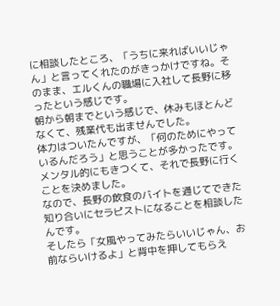に相談したところ、「うちに来ればいいじゃん」と言ってくれたのがきっかけですね。そのまま、エルくんの職場に入社して長野に移ったという感じです。
朝から朝までという感じで、休みもほとんどなくて、残業代も出ませんでした。
体力はついたんですが、「何のためにやっているんだろう」と思うことが多かったです。
メンタル的にもきつくて、それで長野に行くことを決めました。
なので、長野の飲食のバイトを通じてできた知り合いにセラピストになることを相談したんです。
そしたら「女風やってみたらいいじゃん、お前ならいけるよ」と背中を押してもらえ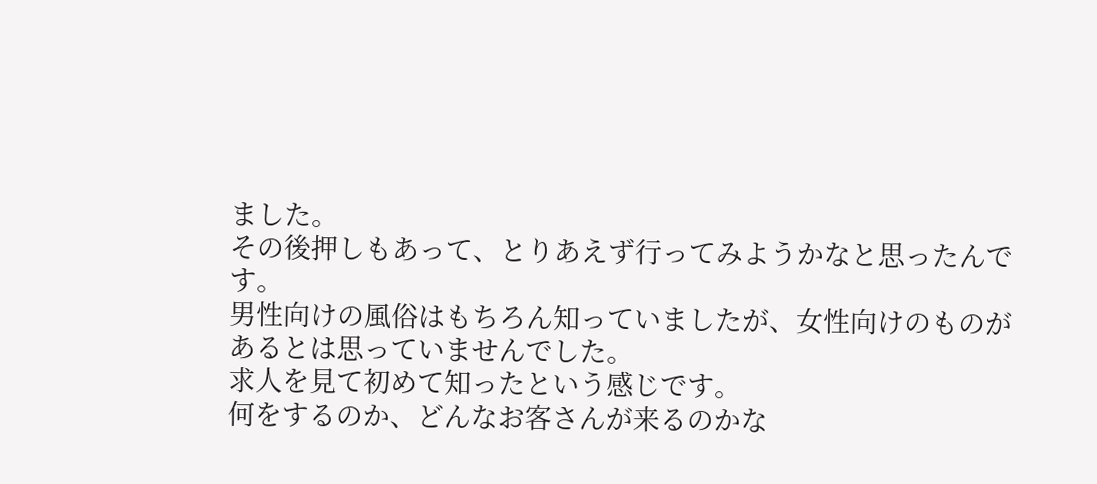ました。
その後押しもあって、とりあえず行ってみようかなと思ったんです。
男性向けの風俗はもちろん知っていましたが、女性向けのものがあるとは思っていませんでした。
求人を見て初めて知ったという感じです。
何をするのか、どんなお客さんが来るのかな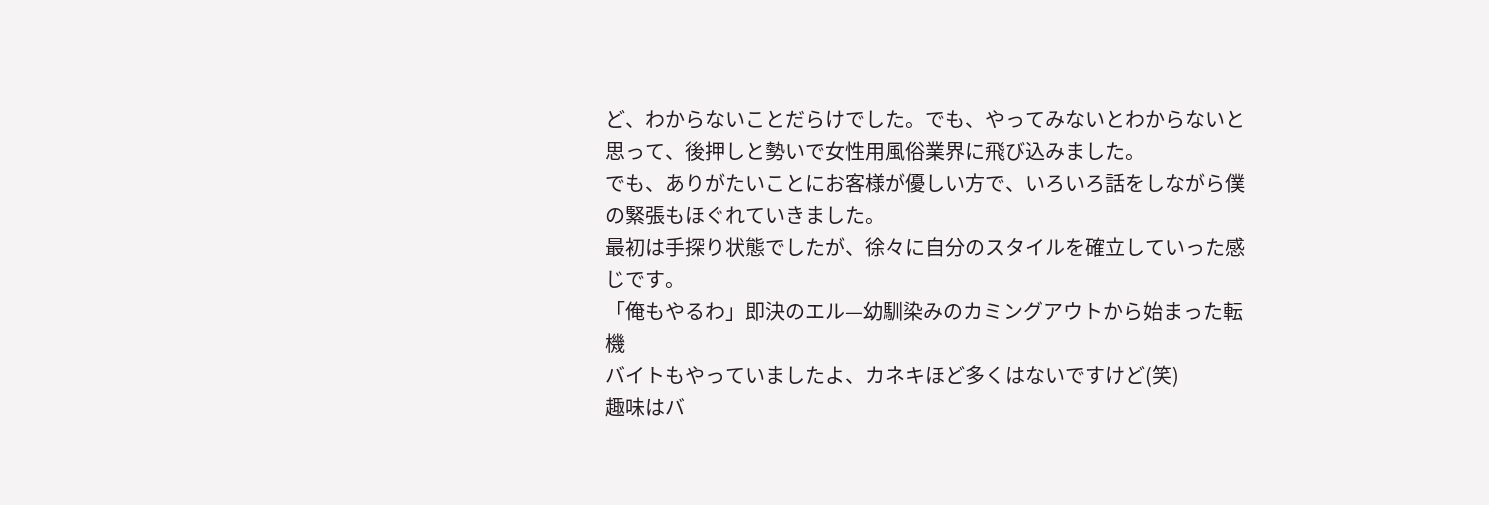ど、わからないことだらけでした。でも、やってみないとわからないと思って、後押しと勢いで女性用風俗業界に飛び込みました。
でも、ありがたいことにお客様が優しい方で、いろいろ話をしながら僕の緊張もほぐれていきました。
最初は手探り状態でしたが、徐々に自分のスタイルを確立していった感じです。
「俺もやるわ」即決のエル—幼馴染みのカミングアウトから始まった転機
バイトもやっていましたよ、カネキほど多くはないですけど(笑)
趣味はバ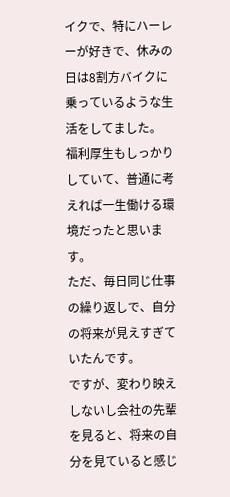イクで、特にハーレーが好きで、休みの日は8割方バイクに乗っているような生活をしてました。
福利厚生もしっかりしていて、普通に考えれば一生働ける環境だったと思います。
ただ、毎日同じ仕事の繰り返しで、自分の将来が見えすぎていたんです。
ですが、変わり映えしないし会社の先輩を見ると、将来の自分を見ていると感じ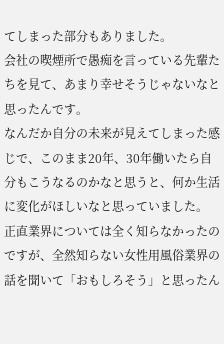てしまった部分もありました。
会社の喫煙所で愚痴を言っている先輩たちを見て、あまり幸せそうじゃないなと思ったんです。
なんだか自分の未来が見えてしまった感じで、このまま20年、30年働いたら自分もこうなるのかなと思うと、何か生活に変化がほしいなと思っていました。
正直業界については全く知らなかったのですが、全然知らない女性用風俗業界の話を聞いて「おもしろそう」と思ったん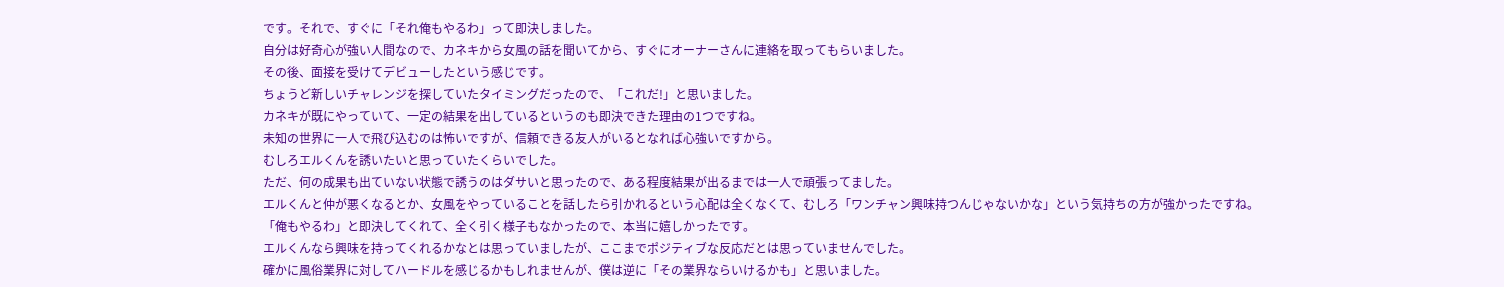です。それで、すぐに「それ俺もやるわ」って即決しました。
自分は好奇心が強い人間なので、カネキから女風の話を聞いてから、すぐにオーナーさんに連絡を取ってもらいました。
その後、面接を受けてデビューしたという感じです。
ちょうど新しいチャレンジを探していたタイミングだったので、「これだ!」と思いました。
カネキが既にやっていて、一定の結果を出しているというのも即決できた理由の1つですね。
未知の世界に一人で飛び込むのは怖いですが、信頼できる友人がいるとなれば心強いですから。
むしろエルくんを誘いたいと思っていたくらいでした。
ただ、何の成果も出ていない状態で誘うのはダサいと思ったので、ある程度結果が出るまでは一人で頑張ってました。
エルくんと仲が悪くなるとか、女風をやっていることを話したら引かれるという心配は全くなくて、むしろ「ワンチャン興味持つんじゃないかな」という気持ちの方が強かったですね。
「俺もやるわ」と即決してくれて、全く引く様子もなかったので、本当に嬉しかったです。
エルくんなら興味を持ってくれるかなとは思っていましたが、ここまでポジティブな反応だとは思っていませんでした。
確かに風俗業界に対してハードルを感じるかもしれませんが、僕は逆に「その業界ならいけるかも」と思いました。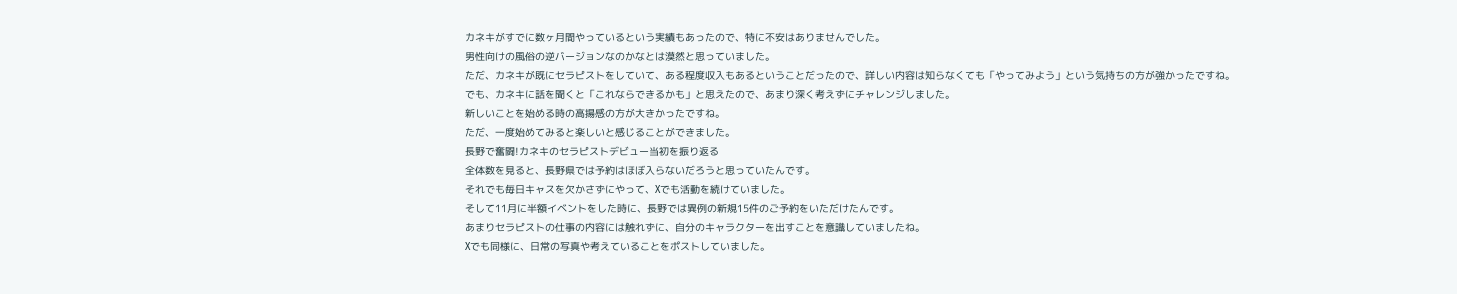カネキがすでに数ヶ月間やっているという実績もあったので、特に不安はありませんでした。
男性向けの風俗の逆バージョンなのかなとは漠然と思っていました。
ただ、カネキが既にセラピストをしていて、ある程度収入もあるということだったので、詳しい内容は知らなくても「やってみよう」という気持ちの方が強かったですね。
でも、カネキに話を聞くと「これならできるかも」と思えたので、あまり深く考えずにチャレンジしました。
新しいことを始める時の高揚感の方が大きかったですね。
ただ、一度始めてみると楽しいと感じることができました。
長野で奮闘!カネキのセラピストデビュー当初を振り返る
全体数を見ると、長野県では予約はほぼ入らないだろうと思っていたんです。
それでも毎日キャスを欠かさずにやって、Xでも活動を続けていました。
そして11月に半額イベントをした時に、長野では異例の新規15件のご予約をいただけたんです。
あまりセラピストの仕事の内容には触れずに、自分のキャラクターを出すことを意識していましたね。
Xでも同様に、日常の写真や考えていることをポストしていました。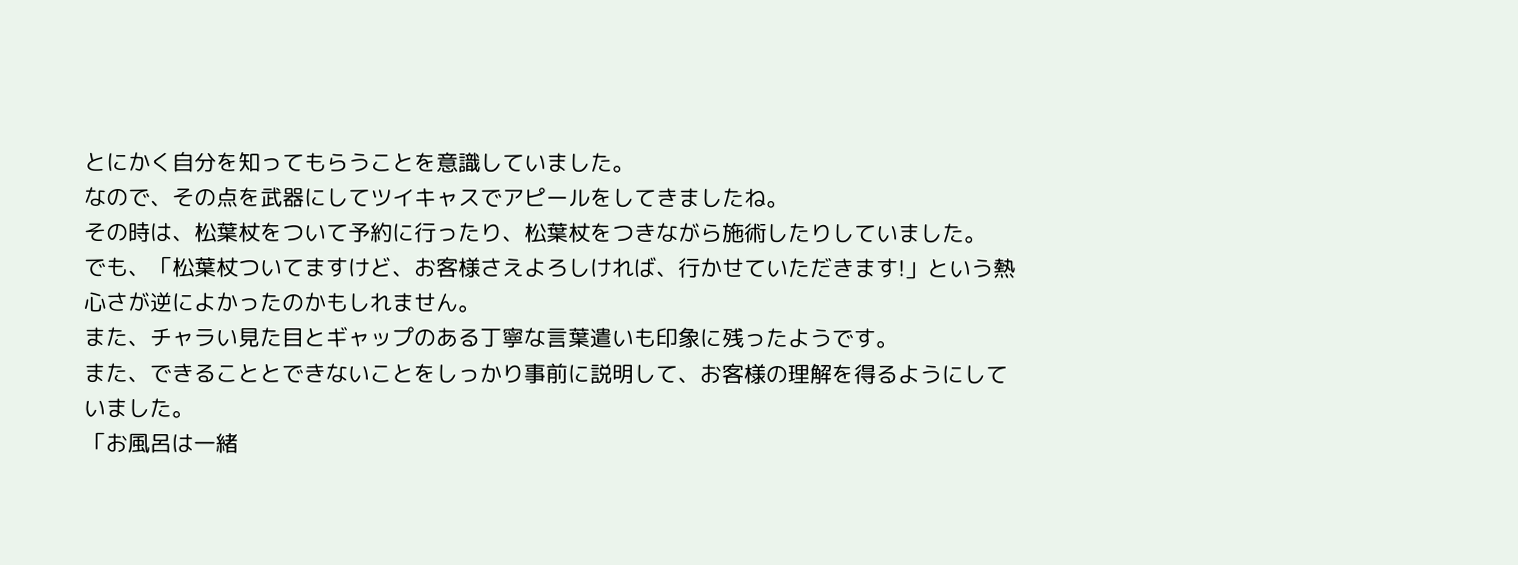とにかく自分を知ってもらうことを意識していました。
なので、その点を武器にしてツイキャスでアピールをしてきましたね。
その時は、松葉杖をついて予約に行ったり、松葉杖をつきながら施術したりしていました。
でも、「松葉杖ついてますけど、お客様さえよろしければ、行かせていただきます!」という熱心さが逆によかったのかもしれません。
また、チャラい見た目とギャップのある丁寧な言葉遣いも印象に残ったようです。
また、できることとできないことをしっかり事前に説明して、お客様の理解を得るようにしていました。
「お風呂は一緒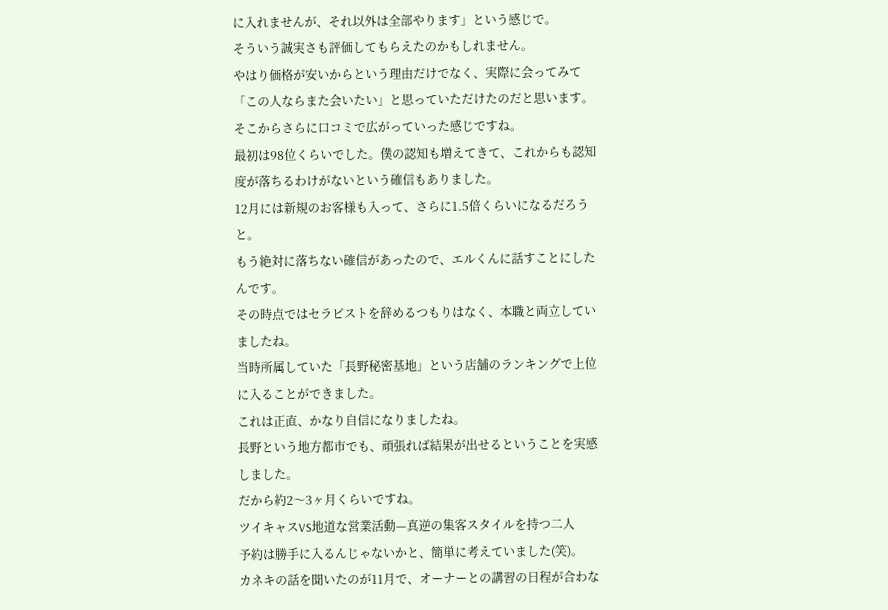に入れませんが、それ以外は全部やります」という感じで。
そういう誠実さも評価してもらえたのかもしれません。
やはり価格が安いからという理由だけでなく、実際に会ってみて「この人ならまた会いたい」と思っていただけたのだと思います。
そこからさらに口コミで広がっていった感じですね。
最初は98位くらいでした。僕の認知も増えてきて、これからも認知度が落ちるわけがないという確信もありました。
12月には新規のお客様も入って、さらに1.5倍くらいになるだろうと。
もう絶対に落ちない確信があったので、エルくんに話すことにしたんです。
その時点ではセラピストを辞めるつもりはなく、本職と両立していましたね。
当時所属していた「長野秘密基地」という店舗のランキングで上位に入ることができました。
これは正直、かなり自信になりましたね。
長野という地方都市でも、頑張れば結果が出せるということを実感しました。
だから約2〜3ヶ月くらいですね。
ツイキャスVS地道な営業活動—真逆の集客スタイルを持つ二人
予約は勝手に入るんじゃないかと、簡単に考えていました(笑)。
カネキの話を聞いたのが11月で、オーナーとの講習の日程が合わな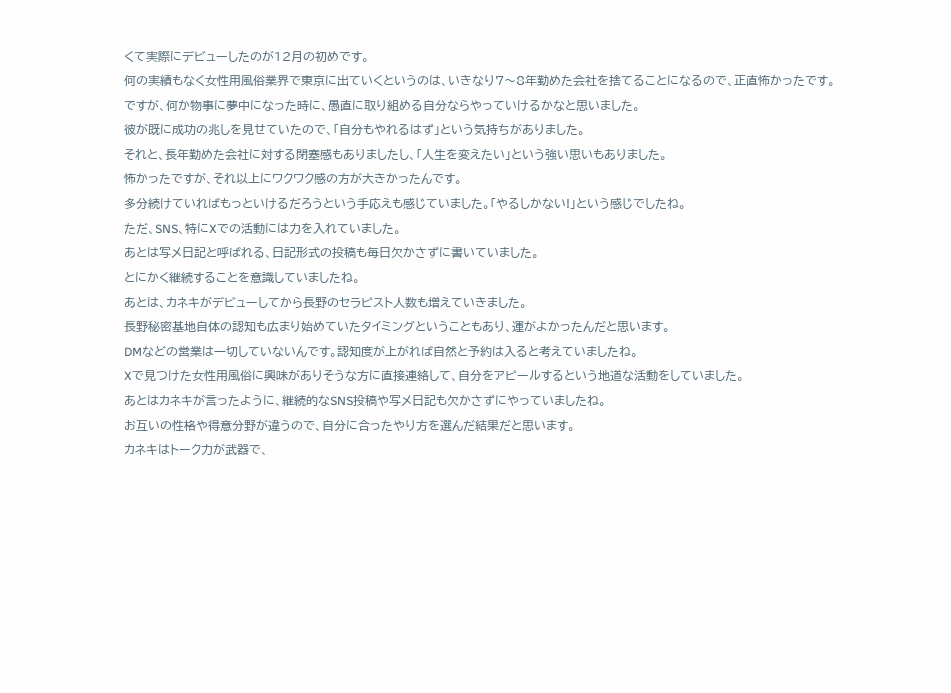くて実際にデビューしたのが12月の初めです。
何の実績もなく女性用風俗業界で東京に出ていくというのは、いきなり7〜8年勤めた会社を捨てることになるので、正直怖かったです。
ですが、何か物事に夢中になった時に、愚直に取り組める自分ならやっていけるかなと思いました。
彼が既に成功の兆しを見せていたので、「自分もやれるはず」という気持ちがありました。
それと、長年勤めた会社に対する閉塞感もありましたし、「人生を変えたい」という強い思いもありました。
怖かったですが、それ以上にワクワク感の方が大きかったんです。
多分続けていればもっといけるだろうという手応えも感じていました。「やるしかない!」という感じでしたね。
ただ、SNS、特にXでの活動には力を入れていました。
あとは写メ日記と呼ばれる、日記形式の投稿も毎日欠かさずに書いていました。
とにかく継続することを意識していましたね。
あとは、カネキがデビューしてから長野のセラピスト人数も増えていきました。
長野秘密基地自体の認知も広まり始めていたタイミングということもあり、運がよかったんだと思います。
DMなどの営業は一切していないんです。認知度が上がれば自然と予約は入ると考えていましたね。
Xで見つけた女性用風俗に興味がありそうな方に直接連絡して、自分をアピールするという地道な活動をしていました。
あとはカネキが言ったように、継続的なSNS投稿や写メ日記も欠かさずにやっていましたね。
お互いの性格や得意分野が違うので、自分に合ったやり方を選んだ結果だと思います。
カネキはトーク力が武器で、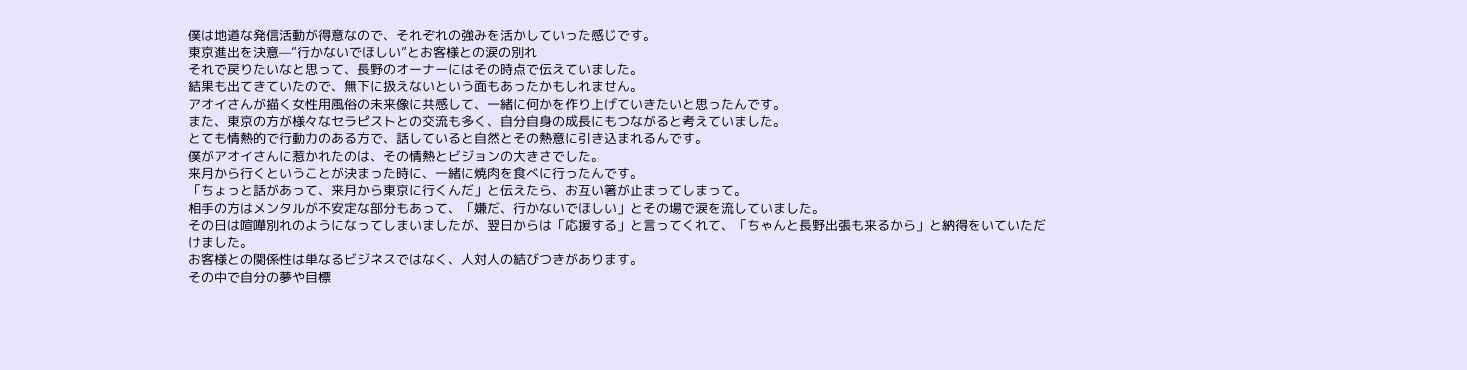僕は地道な発信活動が得意なので、それぞれの強みを活かしていった感じです。
東京進出を決意—”行かないでほしい”とお客様との涙の別れ
それで戻りたいなと思って、長野のオーナーにはその時点で伝えていました。
結果も出てきていたので、無下に扱えないという面もあったかもしれません。
アオイさんが描く女性用風俗の未来像に共感して、一緒に何かを作り上げていきたいと思ったんです。
また、東京の方が様々なセラピストとの交流も多く、自分自身の成長にもつながると考えていました。
とても情熱的で行動力のある方で、話していると自然とその熱意に引き込まれるんです。
僕がアオイさんに惹かれたのは、その情熱とビジョンの大きさでした。
来月から行くということが決まった時に、一緒に焼肉を食べに行ったんです。
「ちょっと話があって、来月から東京に行くんだ」と伝えたら、お互い箸が止まってしまって。
相手の方はメンタルが不安定な部分もあって、「嫌だ、行かないでほしい」とその場で涙を流していました。
その日は喧嘩別れのようになってしまいましたが、翌日からは「応援する」と言ってくれて、「ちゃんと長野出張も来るから」と納得をいていただけました。
お客様との関係性は単なるビジネスではなく、人対人の結びつきがあります。
その中で自分の夢や目標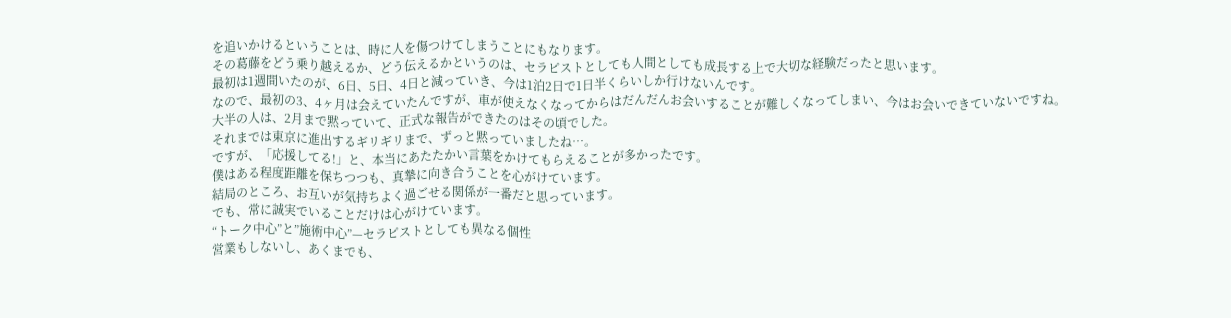を追いかけるということは、時に人を傷つけてしまうことにもなります。
その葛藤をどう乗り越えるか、どう伝えるかというのは、セラピストとしても人間としても成長する上で大切な経験だったと思います。
最初は1週間いたのが、6日、5日、4日と減っていき、今は1泊2日で1日半くらいしか行けないんです。
なので、最初の3、4ヶ月は会えていたんですが、車が使えなくなってからはだんだんお会いすることが難しくなってしまい、今はお会いできていないですね。
大半の人は、2月まで黙っていて、正式な報告ができたのはその頃でした。
それまでは東京に進出するギリギリまで、ずっと黙っていましたね…。
ですが、「応援してる!」と、本当にあたたかい言葉をかけてもらえることが多かったです。
僕はある程度距離を保ちつつも、真摯に向き合うことを心がけています。
結局のところ、お互いが気持ちよく過ごせる関係が一番だと思っています。
でも、常に誠実でいることだけは心がけています。
“トーク中心”と”施術中心”—セラピストとしても異なる個性
営業もしないし、あくまでも、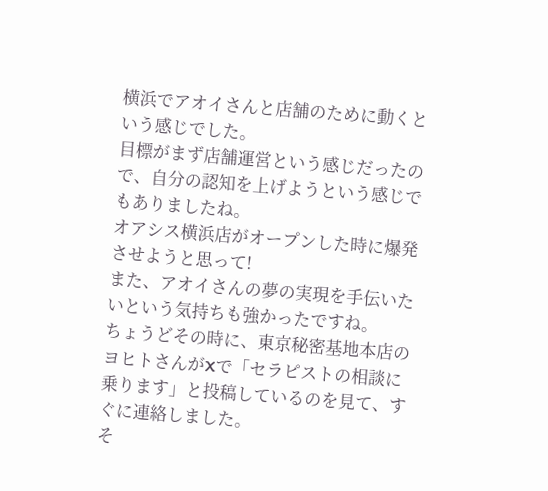横浜でアオイさんと店舗のために動くという感じでした。
目標がまず店舗運営という感じだったので、自分の認知を上げようという感じでもありましたね。
オアシス横浜店がオープンした時に爆発させようと思って!
また、アオイさんの夢の実現を手伝いたいという気持ちも強かったですね。
ちょうどその時に、東京秘密基地本店のヨヒトさんがXで「セラピストの相談に乗ります」と投稿しているのを見て、すぐに連絡しました。
そ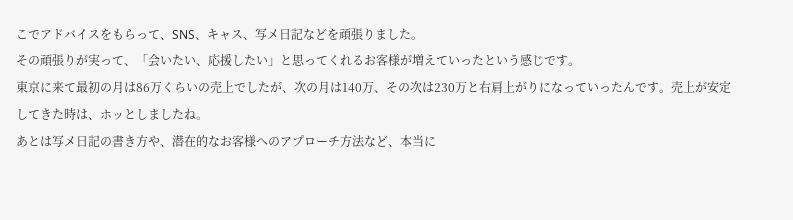こでアドバイスをもらって、SNS、キャス、写メ日記などを頑張りました。
その頑張りが実って、「会いたい、応援したい」と思ってくれるお客様が増えていったという感じです。
東京に来て最初の月は86万くらいの売上でしたが、次の月は140万、その次は230万と右肩上がりになっていったんです。売上が安定してきた時は、ホッとしましたね。
あとは写メ日記の書き方や、潜在的なお客様へのアプローチ方法など、本当に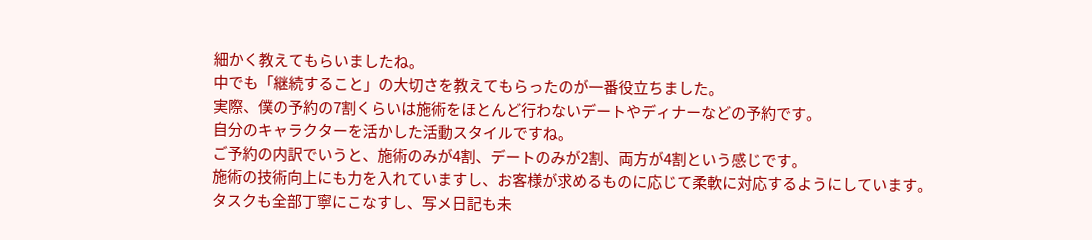細かく教えてもらいましたね。
中でも「継続すること」の大切さを教えてもらったのが一番役立ちました。
実際、僕の予約の7割くらいは施術をほとんど行わないデートやディナーなどの予約です。
自分のキャラクターを活かした活動スタイルですね。
ご予約の内訳でいうと、施術のみが4割、デートのみが2割、両方が4割という感じです。
施術の技術向上にも力を入れていますし、お客様が求めるものに応じて柔軟に対応するようにしています。
タスクも全部丁寧にこなすし、写メ日記も未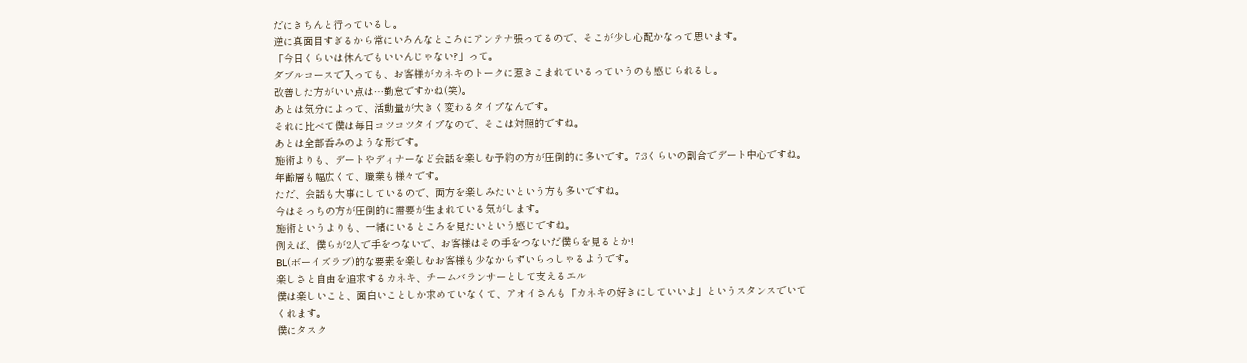だにきちんと行っているし。
逆に真面目すぎるから常にいろんなところにアンテナ張ってるので、そこが少し心配かなって思います。
「今日くらいは休んでもいいんじゃない?」って。
ダブルコースで入っても、お客様がカネキのトークに惹きこまれているっていうのも感じられるし。
改善した方がいい点は…勤怠ですかね(笑)。
あとは気分によって、活動量が大きく変わるタイプなんです。
それに比べて僕は毎日コツコツタイプなので、そこは対照的ですね。
あとは全部呑みのような形です。
施術よりも、デートやディナーなど会話を楽しむ予約の方が圧倒的に多いです。7:3くらいの割合でデート中心ですね。
年齢層も幅広くて、職業も様々です。
ただ、会話も大事にしているので、両方を楽しみたいという方も多いですね。
今はそっちの方が圧倒的に需要が生まれている気がします。
施術というよりも、一緒にいるところを見たいという感じですね。
例えば、僕らが2人で手をつないで、お客様はその手をつないだ僕らを見るとか!
BL(ボーイズラブ)的な要素を楽しむお客様も少なからずいらっしゃるようです。
楽しさと自由を追求するカネキ、チームバランサーとして支えるエル
僕は楽しいこと、面白いことしか求めていなくて、アオイさんも「カネキの好きにしていいよ」というスタンスでいてくれます。
僕にタスク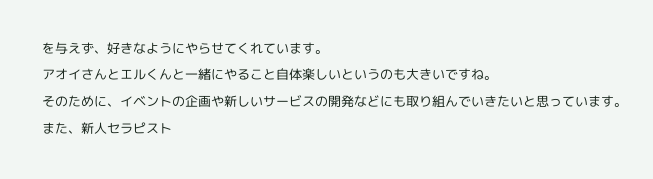を与えず、好きなようにやらせてくれています。
アオイさんとエルくんと一緒にやること自体楽しいというのも大きいですね。
そのために、イベントの企画や新しいサービスの開発などにも取り組んでいきたいと思っています。
また、新人セラピスト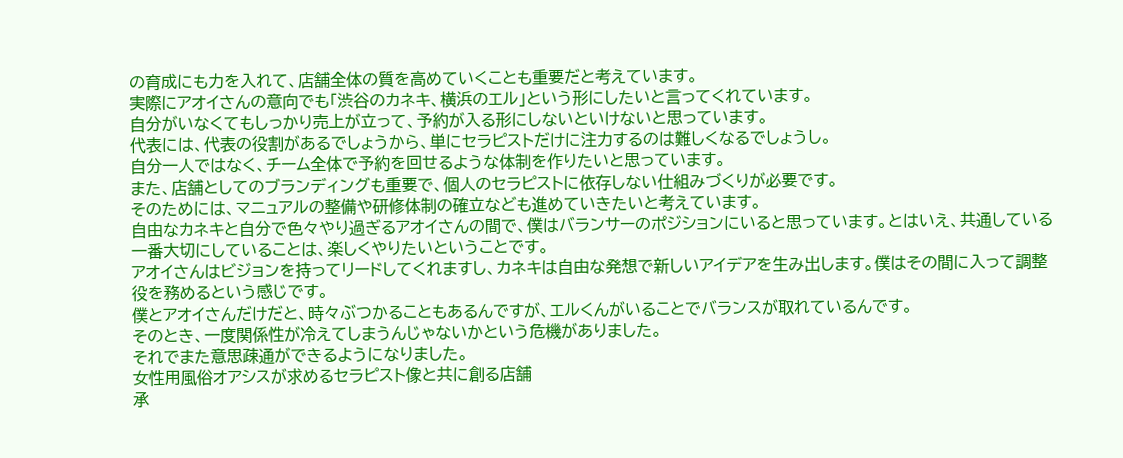の育成にも力を入れて、店舗全体の質を高めていくことも重要だと考えています。
実際にアオイさんの意向でも「渋谷のカネキ、横浜のエル」という形にしたいと言ってくれています。
自分がいなくてもしっかり売上が立って、予約が入る形にしないといけないと思っています。
代表には、代表の役割があるでしょうから、単にセラピストだけに注力するのは難しくなるでしょうし。
自分一人ではなく、チーム全体で予約を回せるような体制を作りたいと思っています。
また、店舗としてのブランディングも重要で、個人のセラピストに依存しない仕組みづくりが必要です。
そのためには、マニュアルの整備や研修体制の確立なども進めていきたいと考えています。
自由なカネキと自分で色々やり過ぎるアオイさんの間で、僕はバランサーのポジションにいると思っています。とはいえ、共通している一番大切にしていることは、楽しくやりたいということです。
アオイさんはビジョンを持ってリードしてくれますし、カネキは自由な発想で新しいアイデアを生み出します。僕はその間に入って調整役を務めるという感じです。
僕とアオイさんだけだと、時々ぶつかることもあるんですが、エルくんがいることでバランスが取れているんです。
そのとき、一度関係性が冷えてしまうんじゃないかという危機がありました。
それでまた意思疎通ができるようになりました。
女性用風俗オアシスが求めるセラピスト像と共に創る店舗
承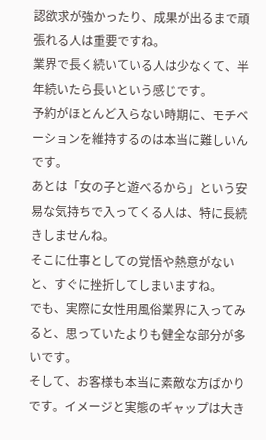認欲求が強かったり、成果が出るまで頑張れる人は重要ですね。
業界で長く続いている人は少なくて、半年続いたら長いという感じです。
予約がほとんど入らない時期に、モチベーションを維持するのは本当に難しいんです。
あとは「女の子と遊べるから」という安易な気持ちで入ってくる人は、特に長続きしませんね。
そこに仕事としての覚悟や熱意がないと、すぐに挫折してしまいますね。
でも、実際に女性用風俗業界に入ってみると、思っていたよりも健全な部分が多いです。
そして、お客様も本当に素敵な方ばかりです。イメージと実態のギャップは大き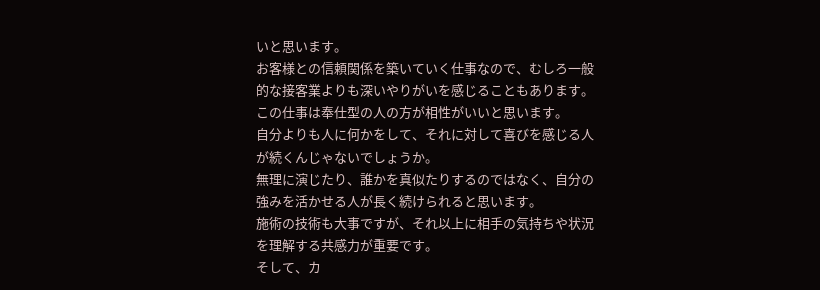いと思います。
お客様との信頼関係を築いていく仕事なので、むしろ一般的な接客業よりも深いやりがいを感じることもあります。
この仕事は奉仕型の人の方が相性がいいと思います。
自分よりも人に何かをして、それに対して喜びを感じる人が続くんじゃないでしょうか。
無理に演じたり、誰かを真似たりするのではなく、自分の強みを活かせる人が長く続けられると思います。
施術の技術も大事ですが、それ以上に相手の気持ちや状況を理解する共感力が重要です。
そして、カ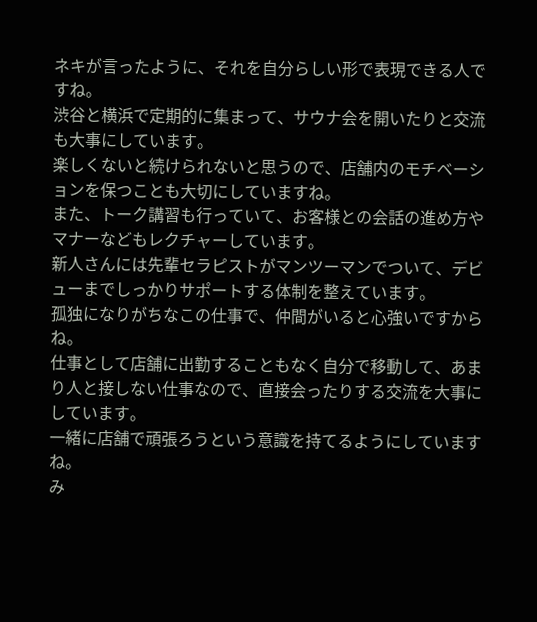ネキが言ったように、それを自分らしい形で表現できる人ですね。
渋谷と横浜で定期的に集まって、サウナ会を開いたりと交流も大事にしています。
楽しくないと続けられないと思うので、店舗内のモチベーションを保つことも大切にしていますね。
また、トーク講習も行っていて、お客様との会話の進め方やマナーなどもレクチャーしています。
新人さんには先輩セラピストがマンツーマンでついて、デビューまでしっかりサポートする体制を整えています。
孤独になりがちなこの仕事で、仲間がいると心強いですからね。
仕事として店舗に出勤することもなく自分で移動して、あまり人と接しない仕事なので、直接会ったりする交流を大事にしています。
一緒に店舗で頑張ろうという意識を持てるようにしていますね。
み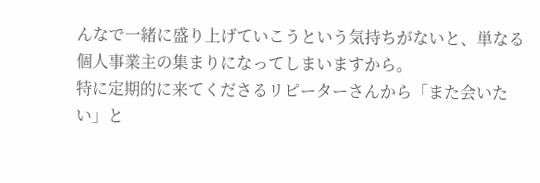んなで一緒に盛り上げていこうという気持ちがないと、単なる個人事業主の集まりになってしまいますから。
特に定期的に来てくださるリピーターさんから「また会いたい」と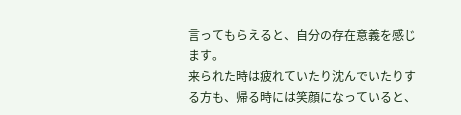言ってもらえると、自分の存在意義を感じます。
来られた時は疲れていたり沈んでいたりする方も、帰る時には笑顔になっていると、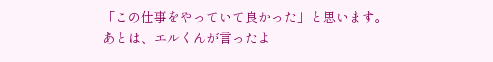「この仕事をやっていて良かった」と思います。
あとは、エルくんが言ったよ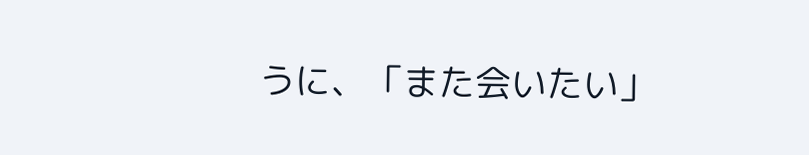うに、「また会いたい」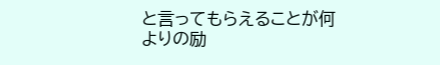と言ってもらえることが何よりの励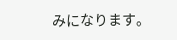みになります。